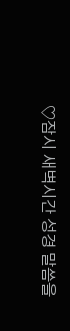♡잠시 새벽시간 성경 말씀을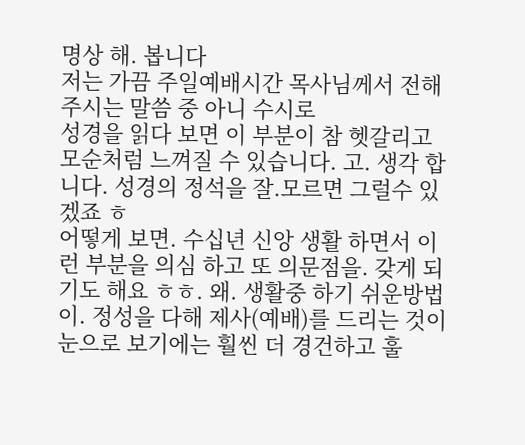명상 해. 봅니다
저는 가끔 주일예배시간 목사님께서 전해주시는 말씀 중 아니 수시로
성경을 읽다 보면 이 부분이 참 헷갈리고 모순처럼 느껴질 수 있습니다. 고. 생각 합니다. 성경의 정석을 잘.모르면 그럴수 있겠죠 ㅎ
어떻게 보면. 수십년 신앙 생활 하면서 이런 부분을 의심 하고 또 의문점을. 갖게 되기도 해요 ㅎㅎ. 왜. 생활중 하기 쉬운방법이. 정성을 다해 제사(예배)를 드리는 것이 눈으로 보기에는 훨씬 더 경건하고 훌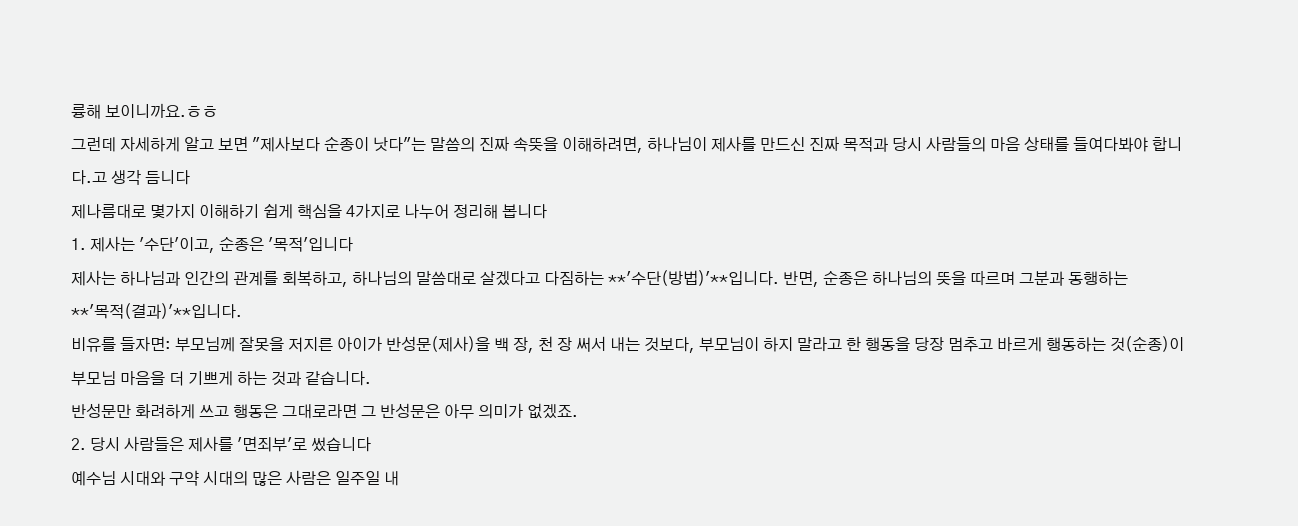륭해 보이니까요.ㅎㅎ
그런데 자세하게 알고 보면 "제사보다 순종이 낫다"는 말씀의 진짜 속뜻을 이해하려면, 하나님이 제사를 만드신 진짜 목적과 당시 사람들의 마음 상태를 들여다봐야 합니다.고 생각 듬니다
제나름대로 몇가지 이해하기 쉽게 핵심을 4가지로 나누어 정리해 봅니다
1. 제사는 '수단'이고, 순종은 '목적'입니다
제사는 하나님과 인간의 관계를 회복하고, 하나님의 말씀대로 살겠다고 다짐하는 **'수단(방법)'**입니다. 반면, 순종은 하나님의 뜻을 따르며 그분과 동행하는
**'목적(결과)'**입니다.
비유를 들자면: 부모님께 잘못을 저지른 아이가 반성문(제사)을 백 장, 천 장 써서 내는 것보다, 부모님이 하지 말라고 한 행동을 당장 멈추고 바르게 행동하는 것(순종)이 부모님 마음을 더 기쁘게 하는 것과 같습니다.
반성문만 화려하게 쓰고 행동은 그대로라면 그 반성문은 아무 의미가 없겠죠.
2. 당시 사람들은 제사를 '면죄부'로 썼습니다
예수님 시대와 구약 시대의 많은 사람은 일주일 내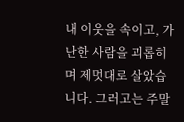내 이웃을 속이고, 가난한 사람을 괴롭히며 제멋대로 살았습니다. 그러고는 주말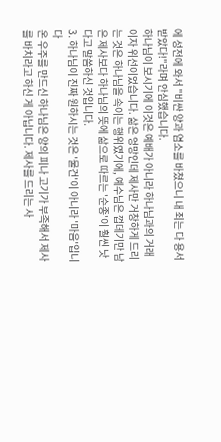에 성전에 와서 "비싼 양과 염소를 바쳤으니 내 죄는 다 용서받았다!"라며 안심했습니다.
하나님이 보시기에 이것은 예배가 아니라 하나님과의 거래이자 위선이었습니다. 삶은 엉망인데 제사만 거창하게 드리는 것은 하나님을 속이는 행위였기에, 예수님은 껍데기만 남은 제사보다 하나님의 뜻에 삶으로 따르는 '순종'이 훨씬 낫다고 말씀하신 것입니다.
3. 하나님이 진짜 원하시는 것은 '물건'이 아니라 '마음'입니다
온 우주를 만드신 하나님은 양의 피나 고기가 부족해서 제사를 바치라고 하신 게 아닙니다. 제사를 드리는 사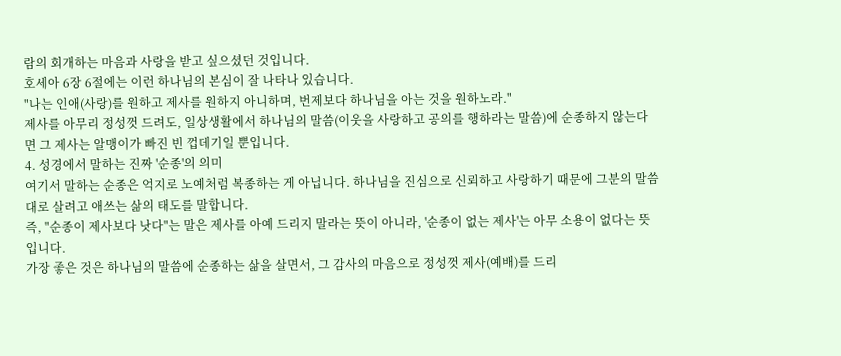람의 회개하는 마음과 사랑을 받고 싶으셨던 것입니다.
호세아 6장 6절에는 이런 하나님의 본심이 잘 나타나 있습니다.
"나는 인애(사랑)를 원하고 제사를 원하지 아니하며, 번제보다 하나님을 아는 것을 원하노라."
제사를 아무리 정성껏 드려도, 일상생활에서 하나님의 말씀(이웃을 사랑하고 공의를 행하라는 말씀)에 순종하지 않는다면 그 제사는 알맹이가 빠진 빈 껍데기일 뿐입니다.
4. 성경에서 말하는 진짜 '순종'의 의미
여기서 말하는 순종은 억지로 노예처럼 복종하는 게 아닙니다. 하나님을 진심으로 신뢰하고 사랑하기 때문에 그분의 말씀대로 살려고 애쓰는 삶의 태도를 말합니다.
즉, "순종이 제사보다 낫다"는 말은 제사를 아예 드리지 말라는 뜻이 아니라, '순종이 없는 제사'는 아무 소용이 없다는 뜻입니다.
가장 좋은 것은 하나님의 말씀에 순종하는 삶을 살면서, 그 감사의 마음으로 정성껏 제사(예배)를 드리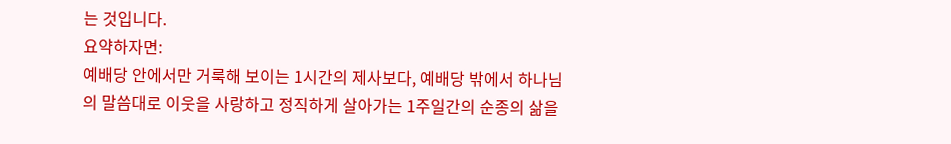는 것입니다.
요약하자면:
예배당 안에서만 거룩해 보이는 1시간의 제사보다, 예배당 밖에서 하나님의 말씀대로 이웃을 사랑하고 정직하게 살아가는 1주일간의 순종의 삶을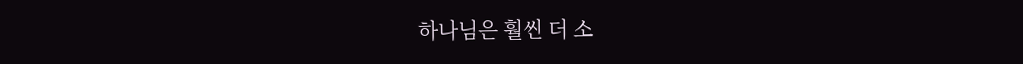하나님은 훨씬 더 소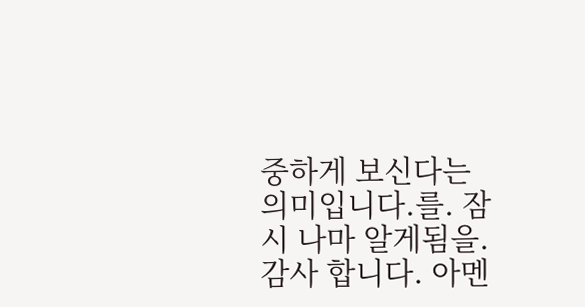중하게 보신다는 의미입니다.를. 잠시 나마 알게됨을. 감사 합니다. 아멘